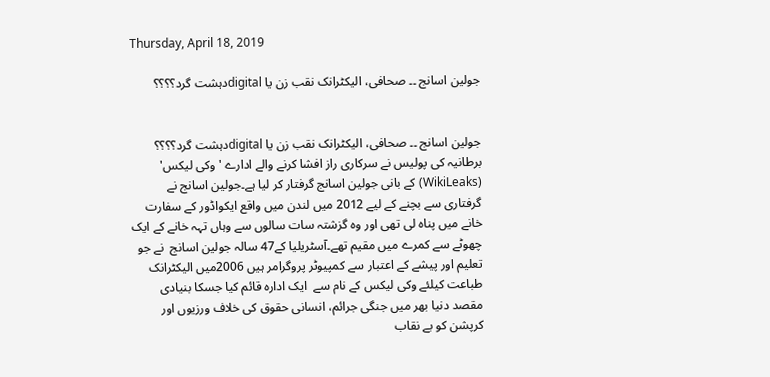Thursday, April 18, 2019

جولین اسانج ۔۔ صحافی، الیکٹرانک نقب زن یا digitalدہشت گرد؟؟؟؟


جولین اسانج ۔۔ صحافی، الیکٹرانک نقب زن یا digitalدہشت گرد؟؟؟؟
برطانیہ کی پولیس نے سرکاری راز افشا کرنے والے ادارے 'وکی لیکس' (WikiLeaks) کے بانی جولین اسانج گرفتار کر لیا ہے۔جولین اسانج نے گرفتاری سے بچنے کے لیے 2012 میں لندن میں واقع ایکواڈور کے سفارت خانے میں پناہ لی تھی اور وہ گزشتہ سات سالوں سے وہاں تہہ خانے کے ایک چھوٹے سے کمرے میں مقیم تھے۔آسٹریلیا کے47 سالہ جولین اسانج  نے جو تعلیم اور پیشے کے اعتبار سے کمپیوٹر پروگرامر ہیں 2006میں الیکٹرانک طباعت کیلئے وکی لیکس کے نام سے  ایک ادارہ قائم کیا جسکا بنیادی مقصد دنیا بھر میں جنگی جرائم، انسانی حقوق کی خلاف ورزیوں اور کرپشن کو بے نقاب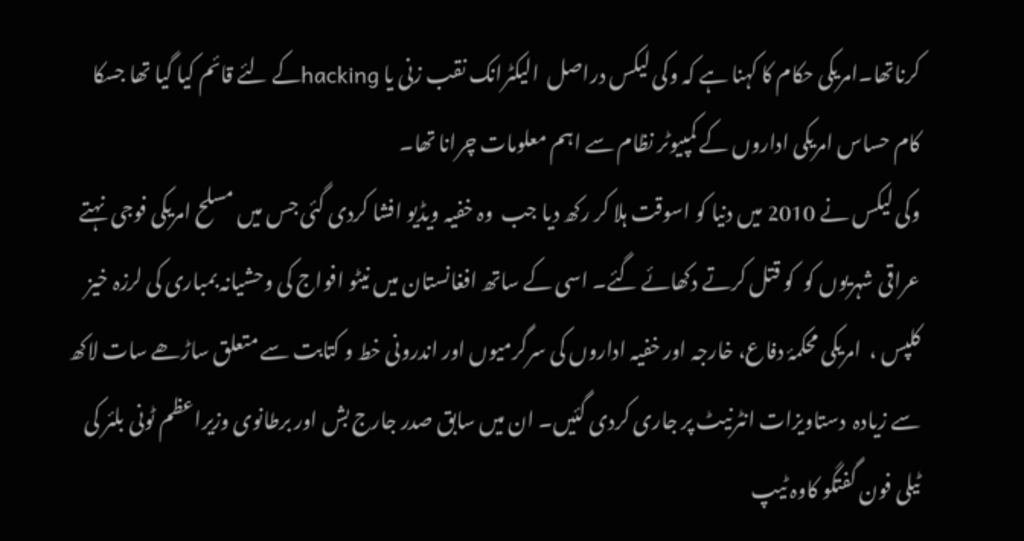کرناتھا۔امریکی حکام کا کہنا ہے کہ وکی لیکس دراصل  الیکٹرانک نقب زنی یا hackingکے لئے قائم کیا گیا تھا جسکا کام حساس امریکی اداروں کے کمپیوٹر نظام سے اہم معلومات چرانا تھا۔
وکی لیکس نے 2010 میں دنیا کو اسوقت ہلا کر رکھ دیا جب  وہ خفیہ ویڈیو افشا کردی گئی جس میں مسلح امریکی فوجی  نہتے عراقی شہریوں کو  کو قتل کرتے دکھائے گئے۔ اسی کے ساتھ افغانستان میں نیٹو افواج کی وحشیانہ بمباری کی لرزہ خیز کلپس ،  امریکی محکمۂ دفاع، خارجہ اور خفیہ اداروں کی سرگرمیوں اور اندرونی خط و کتابت سے متعلق ساڑھے سات لاکھ سے زیادہ  دستاویزات انٹرنیٹ پر جاری کردی گئیں۔ ان میں سابق صدر جارج بش اور برطانوی وزیراعظم ٹونی بلئر کی ٹیلی فون گفتگو کاوہ ٹیپ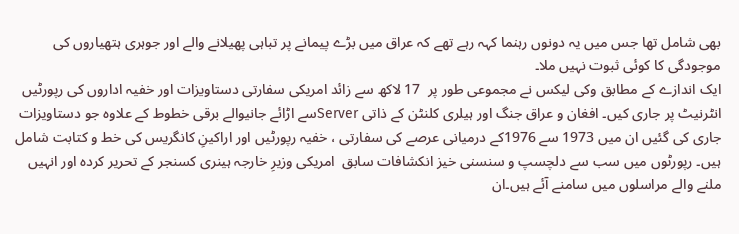بھی شامل تھا جس میں یہ دونوں رہنما کہہ رہے تھے کہ عراق میں بڑے پیمانے پر تباہی پھیلانے والے اور جوہری ہتھیاروں کی موجودگی کا کوئی ثبوت نہیں ملا۔
ایک اندازے کے مطابق وکی لیکس نے مجموعی طور پر  17 لاکھ سے زائد امریکی سفارتی دستاویزات اور خفیہ اداروں کی رپورٹیں انٹرنیٹ پر جاری کیں۔ افغان و عراق جنگ اور ہیلری کلنٹن کے ذاتی Serverسے اڑائے جانیوالے برقی خطوط کے علاوہ جو دستاویزات جاری کی گئیں ان میں 1973 سے 1976کے درمیانی عرصے کی سفارتی ، خفیہ رپورٹیں اور اراکینِ کانگریس کی خط و کتابت شامل ہیں۔ رپورٹوں میں سب سے دلچسپ و سنسنی خیز انکشافات سابق  امریکی وزیرِ خارجہ ہینری کسنجر کے تحریر کردہ اور انہیں ملنے والے مراسلوں میں سامنے آئے ہیں۔ان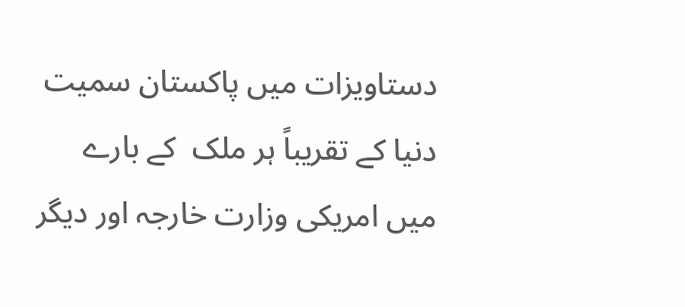دستاویزات میں پاکستان سمیت  دنیا کے تقریباً ہر ملک  کے بارے میں امریکی وزارت خارجہ اور دیگر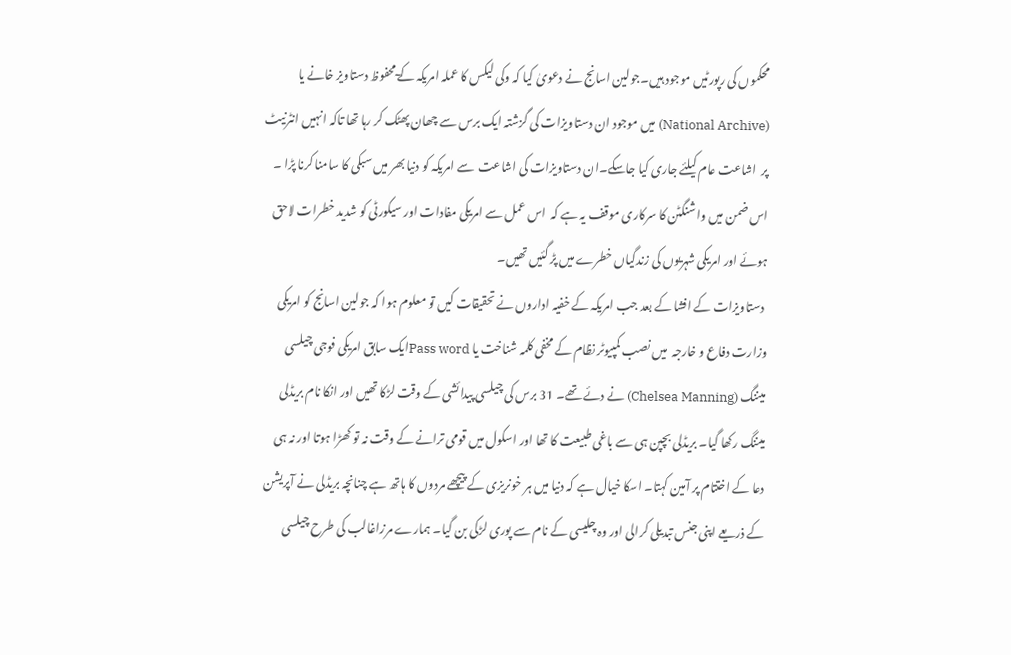محکموں کی رپورٹیں موجود ہیں۔جولین اسانج نے دعویٰ کیا کہ وکی لیکس کا عملہ امریکہ کےٓ محفوظ دستاویز خانے یا (National Archive) میں موجود ان دستاویزات کی گزشتہ ایک برس سے چھان پھٹک کر رہا تھا تاکہ انہیں انٹرنیٹ پر  اشاعت عام کیلئے جاری کیا جاسکے۔ان دستاویزات کی اشاعت  سے امریکہ کو دنیا بھر میں سبکی کا سامنا کرنا پڑا ۔ اس ضمن میں واشنگٹن کا سرکاری موقف یہ ہے کہ  اس عمل سے امریکی مفادات اور سیکورٹی کو شدید خطرات لاحق ہوئے اور امریکی شہریوں کی زندگیاں خطرے میں پڑ گئیں تھیں۔
 دستاویزات کے افشا کے بعد جب امریکہ کے خفیہ اداروں نے تحقیقات کیں تو معلوم ہوا کہ جولین اسانج کو امریکی وزارت دفاع و خارجہ  میں نصب کمپیوٹر نظام کے مخفی کلمہ شناخت یا Pass wordایک سابق امریکی فوجی چیلسی میننگ (Chelsea Manning) نے دئے تھے۔ 31 برس کی چیلسی پیدائشی کے وقت لڑکا تھیں اور انکا نام بریڈلی میننگ رکھا گیا۔ بریڈلی بچپن ہی سے باغی طبیعت کا تھا اور اسکول میں قومی ترانے کے وقت نہ تو کھڑا ہوتا اور نہ ہی دعا کے اختتام پر آمین کہتا۔ اسکا خیال ہے کہ دنیا میں ہر خونریزی کے پیچھے مردوں کا ہاتھ ہے چنانچہ بریڈلی نے آپریشن کے ذریعے اپنی جنس تبدیلی کرالی اور وہ چلیسی کے نام سے پوری لڑکی بن گیا۔ ہمارے مرزاغالب کی طرح چیلسی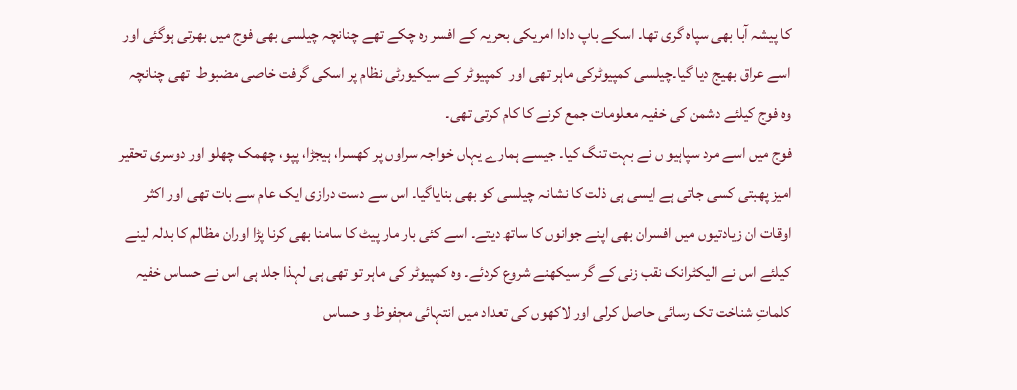کا پیشہ آبا بھی سپاہ گری تھا۔ اسکے باپ دادا امریکی بحریہ کے افسر رہ چکے تھے چنانچہ چیلسی بھی فوج میں بھرتی ہوگئی اور اسے عراق بھیج دیا گیا۔چیلسی کمپیوٹرکی ماہر تھی اور  کمپیوٹر کے سیکیورٹی نظام پر اسکی گرفت خاصی مضبوط  تھی چنانچہ وہ فوج کیلئے دشمن کی خفیہ معلومات جمع کرنے کا کام کرتی تھی۔
فوج میں اسے مرد سپاہیو ں نے بہت تنگ کیا۔ جیسے ہمارے یہاں خواجہ سراوں پر کھسرا، ہیجڑا، پپو، چھمک چھلو اور دوسری تحقیر امیز پھبتی کسی جاتی ہے ایسی ہی ذلت کا نشانہ چیلسی کو بھی بنایاگیا۔ اس سے دست درازی ایک عام سے بات تھی اور اکثر اوقات ان زیادتیوں میں افسران بھی اپنے جوانوں کا ساتھ دیتے۔ اسے کئی بار مار پیٹ کا سامنا بھی کرنا پڑا اوران مظالم کا بدلہ لینے کیلئے اس نے الیکٹرانک نقب زنی کے گر سیکھنے شروع کردئے۔ وہ کمپیوٹر کی ماہر تو تھی ہی لہذا جلد ہی اس نے حساس خفیہ کلماتِ شناخت تک رسائی حاصل کرلی اور لاکھوں کی تعداد میں انتہائی محٖفوظ و حساس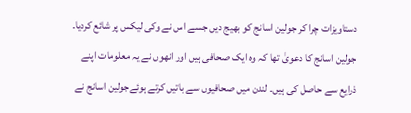دستاویزات چرا کر جولین اسانج کو بھیج دیں جسے اس نے وکی لیکس پر شائع کردیا۔
جولین اسانج کا دعویٰ تھا کہ وہ ایک صحافی ہیں اور انھوں نے یہ معلومات اپنے ذرایع سے حاصل کی ہیں۔ لندن میں صحافیوں سے باتیں کرتے ہوئےجولین اسانج نے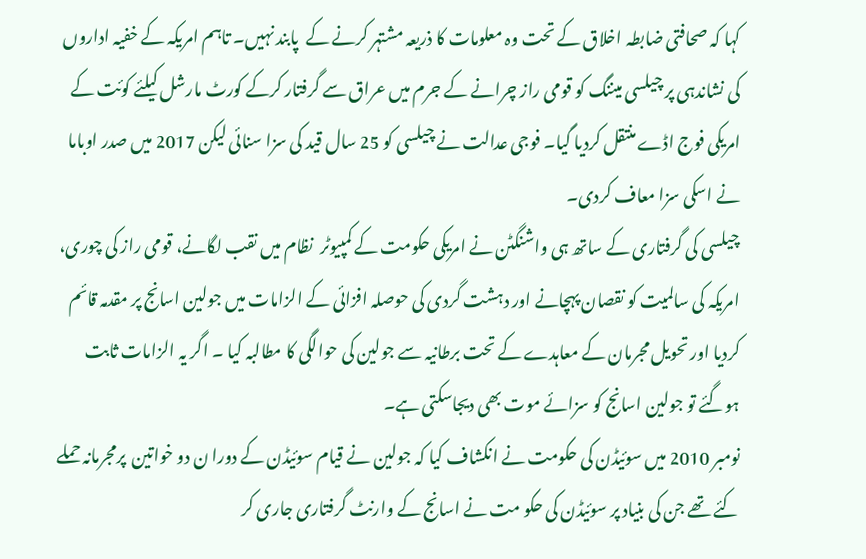کہا کہ صحافتی ضابطہ اخلاق کے تحت وہ معلومات کا ذریعہ مشتہر کرنے کے  پابند نہیں۔ تاہم امریکہ کے خفیہ اداروں کی نشاندہی پر چیلسی میننگ کو قومی راز چرانے کے جرم میں عراق سے گرفتار کرکے کورٹ مارشل کیلئے کوئت کے امریکی فوج اڈے منتقل کردیا گیا۔ فوجی عدالت نے چیلسی کو 25 سال قید کی سزا سنائی لیکن 2017 میں صدر اوباما نے اسکی سزا معاف کردی۔
چیلسی کی گرفتاری کے ساتھ ہی واشنگٹن نے امریکی حکومت کے کمپیوٹر  نظام میں نقب لگانے، قومی راز کی چوری، امریکہ کی سالمیت کو نقصان پہچانے اور دہشت گردی کی حوصلہ افزائی کے الزامات میں جولین اسانج پر مقدمہ قائم کردیا اور تحویل مجرمان کے معاہدے کے تحت برطانیہ سے جولین کی حوالگی کا مطالبہ کیا ۔ اگر یہ الزامات ثابت ہوگئے تو جولین اسانج کو سزائے موت بھی دیجاسکتی ہے۔
نومبر 2010 میں سوئیڈن کی حکومت نے انکشاف کیا کہ جولین نے قیام سوئیڈن کے دورا ن دو خواتین  پرمجرمانہ حملے کئے تھے جن کی بنیاد پر سوئیڈن کی حکو مت نے اسانج کے وارنٹ گرفتاری جاری کر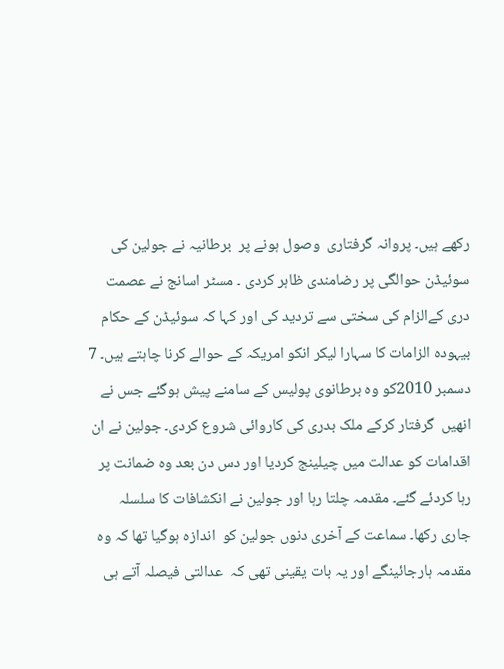رکھے ہیں۔ پروانہ گرفتاری  وصول ہونے پر  برطانیہ نے جولین کی سوئیڈن حوالگی پر رضامندی ظاہر کردی ۔ مسٹر اسانج نے عصمت دری کےالزام کی سختی سے تردید کی اور کہا کہ سوئیڈن کے حکام بیہودہ الزامات کا سہارا لیکر انکو امریکہ کے حوالے کرنا چاہتے ہیں۔ 7 دسمبر 2010کو وہ برطانوی پولیس کے سامنے پیش ہوگئے جس نے انھیں  گرفتار کرکے ملک بدری کی کاروائی شروع کردی۔ جولین نے ان اقدامات کو عدالت میں چیلینج کردیا اور دس دن بعد وہ ضمانت پر رہا کردئے گئے۔ مقدمہ چلتا رہا اور جولین نے انکشافات کا سلسلہ جاری رکھا۔ سماعت کے آخری دنوں جولین کو  اندازہ ہوگیا تھا کہ وہ مقدمہ ہارجائینگے اور یہ بات یقینی تھی کہ  عدالتی فیصلہ آتے ہی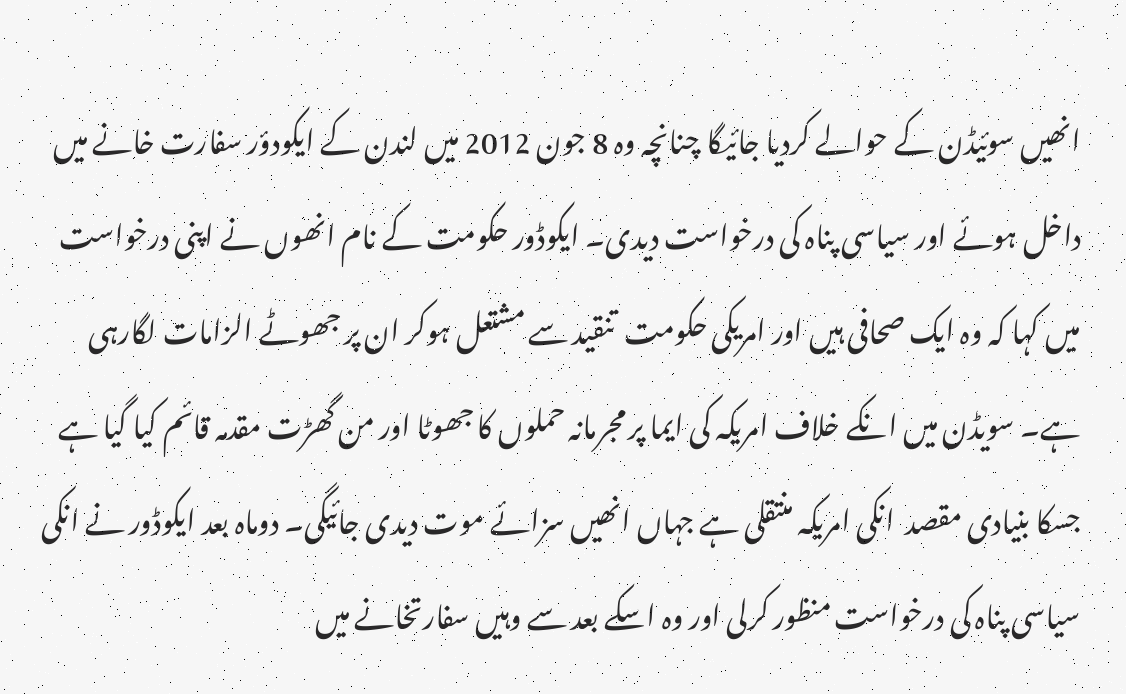انھیں سوئیڈن کے حوالے کردیا جائیگا چنانچہ وہ 8 جون 2012 میں لندن کے ایکودؤر سفارت خانے میں داخل ہوئے اور سیاسی پناہ کی درخواست دیدی۔ ایکوڈور حکومت کے نام انھوں نے اپنی درخواست میں کہا کہ وہ ایک صحافی ہیں اور امریکی حکومت  تنقید سے مشتعل ہوکر ان پر جھوٹے الزامات لگارہی ہے۔ سویڈن میں انکے خلاف امریکہ کی ایما پر مجرمانہ حملوں کا جھوٹا اور من گھڑت مقدمہ قائم کیا گیا ہے جسکا بنیادی مقصد  انکی امریکہ منتقلی ہے جہاں انھیں سزائے موت دیدی جائیگی۔ دوماہ بعد ایکوڈور نے انکی سیاسی پناہ کی درخواست منظور کرلی اور وہ اسکے بعد سے وہیں سفارتخانے میں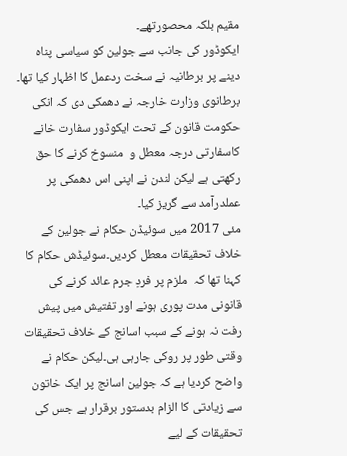مقیم بلکہ محصورتھے۔
ایکوڈور کی جانب سے جولین کو سیاسی پناہ دینے پر برطانیہ نے سخت ردعمل کا اظہار کیا تھا۔ برطانوی وزارت خارجہ نے دھمکی دی کہ انکی حکومت قانون کے تحت ایکوڈور سفارت خانے  کاسفارتی درجہ معطل و  منسوخ کرنے کا حق رکھتی ہے لیکن لندن نے اپنی اس دھمکی پر عملدرآمد سے گریز کیا۔
مئی 2017 میں سوئیڈن حکام نے جولین کے خلاف تحقیقات معطل کردیں۔سوئیڈش حکام کا کہنا تھا کہ  ملزم پر فردِ جرم عائد کرنے کی قانونی مدت پوری ہونے اور تفتیش میں پیش رفت نہ ہونے کے سبب اسانج کے خلاف تحقیقات وقتی طور پر روکی جارہی ہی۔لیکن حکام نے واضح کردیا ہے کہ جولین اسانج پر ایک خاتون سے زیادتی کا الزام بدستور برقرار ہے جس کی تحقیقات کے لیے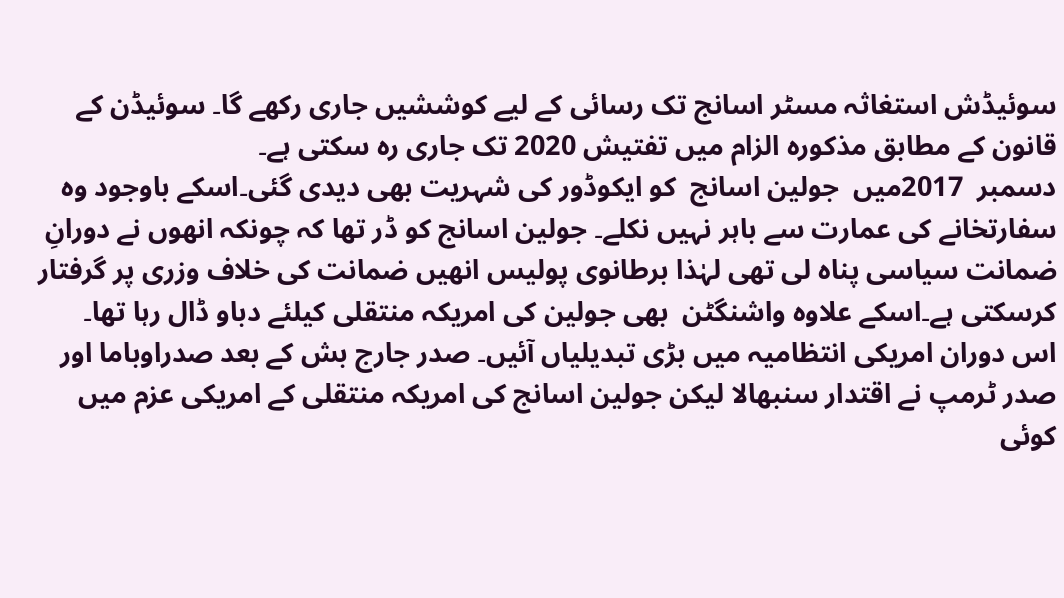سوئیڈش استغاثہ مسٹر اسانج تک رسائی کے لیے کوششیں جاری رکھے گا۔ سوئیڈن کے قانون کے مطابق مذکورہ الزام میں تفتیش 2020 تک جاری رہ سکتی ہے۔
دسمبر  2017میں  جولین اسانج  کو ایکوڈور کی شہریت بھی دیدی گئی۔اسکے باوجود وہ سفارتخانے کی عمارت سے باہر نہیں نکلے۔ جولین اسانج کو ڈر تھا کہ چونکہ انھوں نے دورانِ ضمانت سیاسی پناہ لی تھی لہٰذا برطانوی پولیس انھیں ضمانت کی خلاف وزری پر گرفتار کرسکتی ہے۔اسکے علاوہ واشنگٹن  بھی جولین کی امریکہ منتقلی کیلئے دباو ڈال رہا تھا۔
اس دوران امریکی انتظامیہ میں بڑی تبدیلیاں آئیں۔ صدر جارج بش کے بعد صدراوباما اور صدر ٹرمپ نے اقتدار سنبھالا لیکن جولین اسانج کی امریکہ منتقلی کے امریکی عزم میں کوئی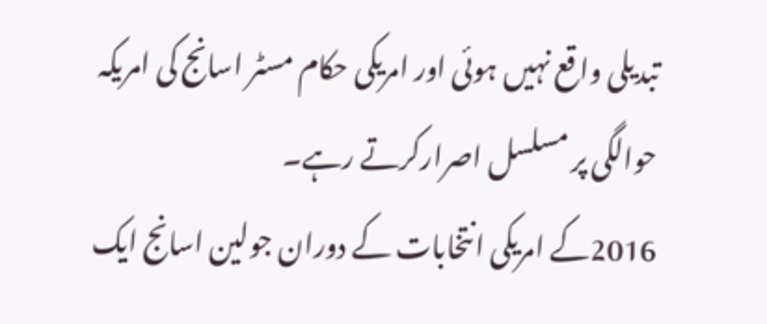تبدیلی واقع نہیں ہوئی اور امریکی حکام مسٹر اسانج کی امریکہ حوالگی پر مسلسل اصرارکرتے رہے۔
2016کے امریکی انتخابات کے دوران جولین اسانج ایک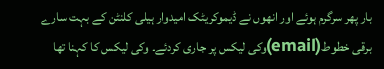بار پھر سرگرم ہوئے اور انھوں نے ڈیموکریٹک امیدوار ہیلی کلنٹن کے بہت سارے برقی خطوط(email)وکی لیکس پر جاری کردئے۔ وکی لیکس کا کہنا تھا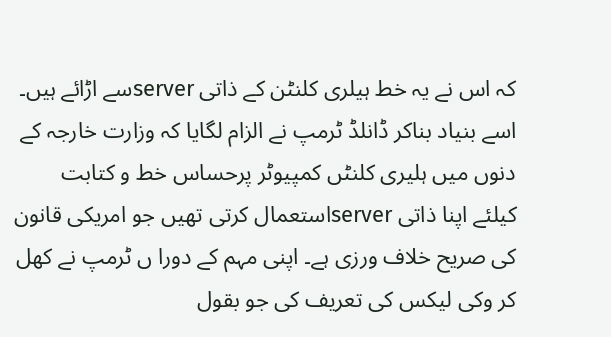کہ اس نے یہ خط ہیلری کلنٹن کے ذاتی serverسے اڑائے ہیں۔ اسے بنیاد بناکر ڈانلڈ ٹرمپ نے الزام لگایا کہ وزارت خارجہ کے دنوں میں ہلیری کلنٹں کمپیوٹر پرحساس خط و کتابت کیلئے اپنا ذاتی serverاستعمال کرتی تھیں جو امریکی قانون کی صریح خلاف ورزی ہے۔ اپنی مہم کے دورا ں ٹرمپ نے کھل کر وکی لیکس کی تعریف کی جو بقول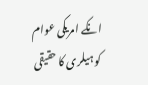انکے امریکی عوام کو ہیلری کا حقیقی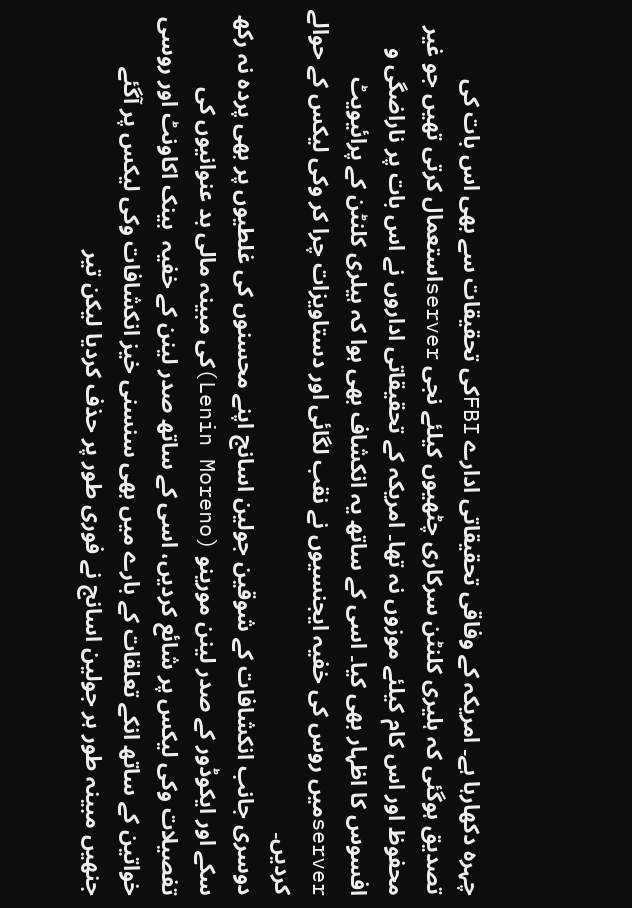چہرہ دکھارہا ہے۔ امریکہ کے وفاقی تحقیقاتی ادارے FBIکی تحقیقات سے بھی اس بات کی تصدیق ہوگئی کہ ہلیری کلنٹن سرکاری چٹھیوں کیلئے نجی serverاستعمال کرتی تھیں جو غیر محفوظ اور اس کام کیلئے موزوں نہ تھا۔ امریکہ کے تحقیقاتی اداروں نے اس بات پر ناراضگی و افسوس کا اظہار بھی کیا۔ اسی کے ساتھ یہ انکشاف بھی ہوا کہ ہیلری کلنٹن کے پرائیویٹ serverمیں روس کی خفیہ ایجنسیوں نے نقب لگائی اور دستاویزات چرا کر وکی لیکس کے حوالے کردیں۔
دوسری جانب انکشافات کے شوقین جولین اسانج اپنے محسنوں کی غلطیوں پر بھی پردہ نہ رکھ سکے اور ایکوڈور کے صدر لینن مورینو (Lenin Moreno)کی مبینہ مالی بد عنوانیوں کی تفصیلات وکی لیکس پر شائع کردیں، اسی کے ساتھ صدر لینن کے خفیہ  بینک اکاونٹ اور روسی خواتین کے ساتھ انکے تعلقات کے بارے میں بھی سنسنی خیز انکشافات وکی لیکس پر آگئے جنھیں مبینہ طور ہر جولین اسانج نے فوری طور پر حذف کردیا لیکن تیر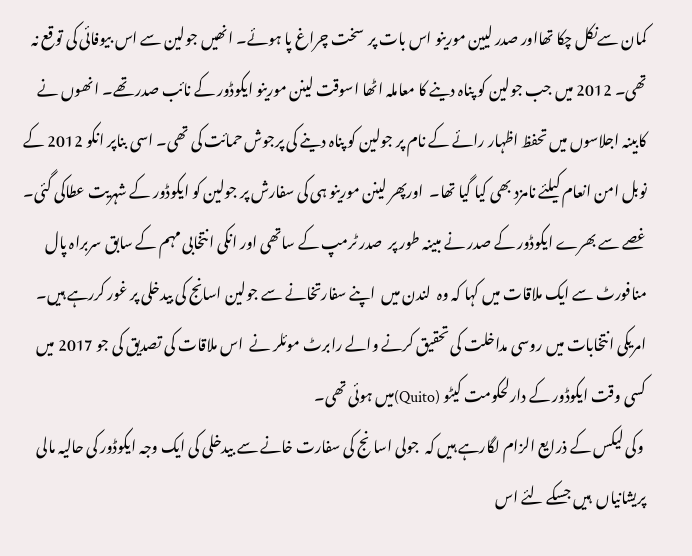کمان سےنکل چکا تھااور صدر لیین مورینو اس بات پر  سخت چراغ پا ہوئے۔ انھیں جولین سے اس بیوفائی کی توقع نہ تھی۔ 2012 میں جب جولین کو پناہ دینے کا معاملہ اٹھا اسوقت لینن مورینو ایکوڈور کے نائب صدر تھے۔ انھوں نے کابینہ اجلاسوں میں تحفظ اظہار رائے کے نام پر جولین کو پناہ دینے کی پرجوش حمائت کی تھی۔ اسی بناپر انکو 2012 کے نوبل امن انعام کیلئے نامزد بھی کیا گیا تھا۔  اورپھر لینن مورینو ہی کی سفارش پر جولین کو ایکوڈور کے شہریت عطاکی گئی۔
غصے سے بھرے ایکوڈور کے صدر نے مبینہ طور پر  صدر ٹرمپ کے ساتھی اور انکی انتخابی مہم کے سابق سربراہ پال منافورٹ سے ایک ملاقات میں کہا کہ وہ  لندن میں  اپنے سفارتخانے سے جولین اسانج کی بیدخلی پر غور کررہے ہیں۔ امریکی انتخابات میں روسی مداخلت کی تحقیق کرنے والے رابرٹ موئلر نے  اس ملاقات کی تصدیق کی جو 2017 میں کسی وقت ایکوڈور کے دارلحکومت کیٹو (Quito)میں ہوئی تھی۔
 وکی لیکس کے ذرایع الزام لگارہے ہیں کہ  جولی اسا نج کی سفارت خانے سے بیدخلی کی ایک وجہ ایکوڈور کی حالیہ مالی پریشانیاں  ہیں جسکے لئے اس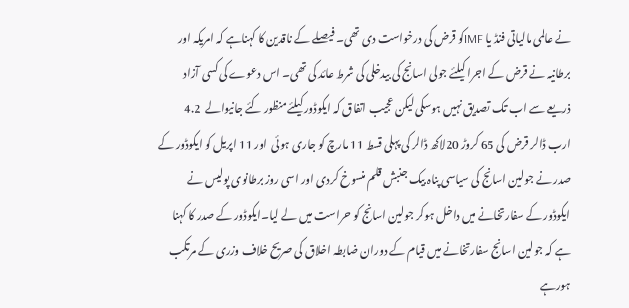نے عالمی مالیاتی فنڈ یا IMFکو قرض کی درخواست دی تھی۔ فیصلے کے ناقدین کا کہناہے کہ امریکہ اور برطانیہ نے قرض کے اجرا کیلئے جولی اسانج کی بیدخلی کی شرط عائد کی تھی۔ اس دعوے کی کسی آزاد ذریعے سے اب تک تصدیق نہیں ہوسکی لیکن عجیب اتفاق کہ ایکوڈور کیلئےمنظور کئے جانیوالے  4.2 ارب ڈالر قرض کی 65 کروڑ 20لاکھ ڈالر کی پہلی قسط 11 مارچ کو جاری ہوئی  اور 11 اپریل کو ایکوڈور کے صدر نے جولین اسانج کی سیاسی پناہ بیک جنبش قلم منسوخ کردی اور اسی روز برطانوی پولیس نے ایکوڈور کے سفارتخانے میں داخل ہوکر جولین اسانج کو حراست میں لے لیا۔ایکوڈور کے صدر کا کہنا ہے کہ جولین اسانج سفارتخانے میں قیام کے دوران ضابطہ اخلاق کی صریح خلاف وزری کے مرتکب ہورہے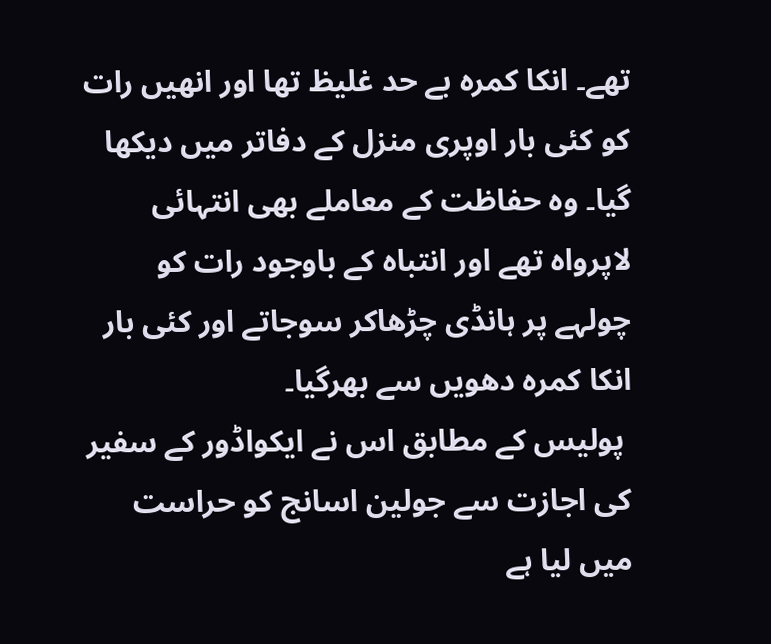تھے۔ انکا کمرہ بے حد غلیظ تھا اور انھیں رات کو کئی بار اوپری منزل کے دفاتر میں دیکھا گیا۔ وہ حفاظت کے معاملے بھی انتہائی لاپرواہ تھے اور انتباہ کے باوجود رات کو چولہے پر ہانڈی چڑھاکر سوجاتے اور کئی بار انکا کمرہ دھویں سے بھرگیا۔
 پولیس کے مطابق اس نے ایکواڈور کے سفیر کی اجازت سے جولین اسانج کو حراست میں لیا ہے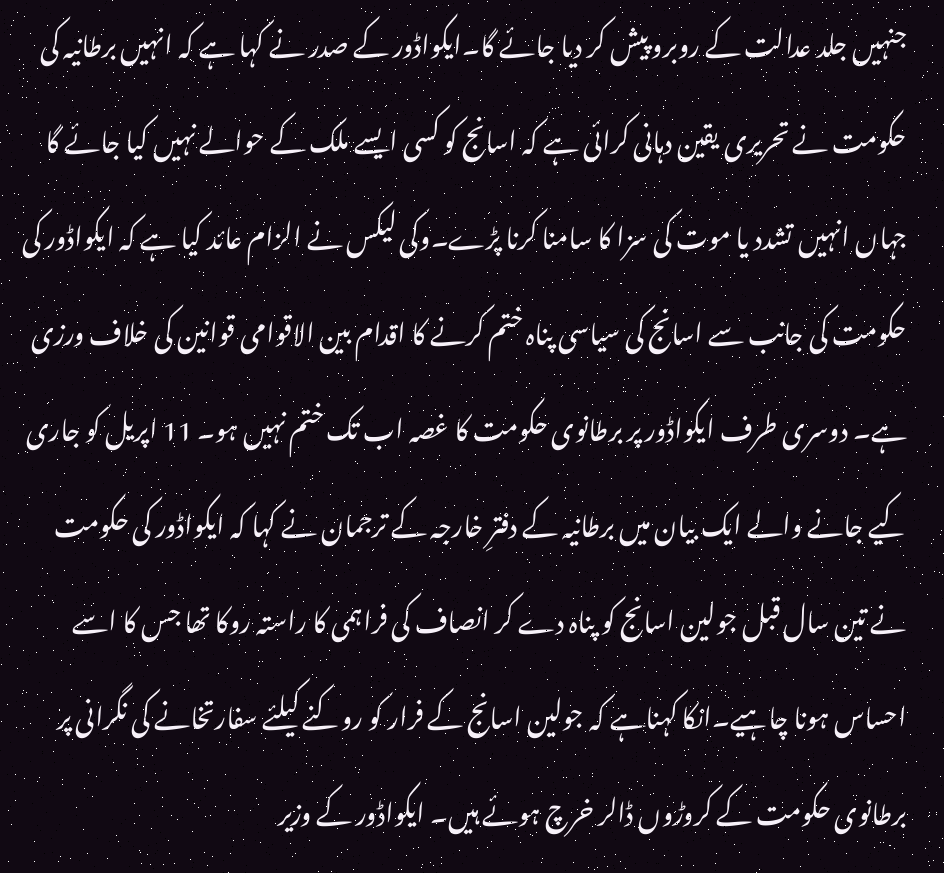جنہیں جلد عدالت کے روبرو پیش کر دیا جائے گا۔ایکواڈور کے صدر نے کہا ہے کہ انہیں برطانیہ کی حکومت نے تحریری یقین دہانی کرائی ہے کہ اسانج کو کسی ایسے ملک کے حوالے نہیں کیا جائے گا جہاں انہیں تشدد یا موت کی سزا کا سامنا کرنا پڑے۔وکی لیکس نے الزام عائد کیا ہے کہ ایکواڈور کی حکومت کی جانب سے اسانج کی سیاسی پناہ ختم کرنے کا اقدام بین الاقوامی قوانین کی خلاف ورزی ہے۔ دوسری طرف ایکواڈور پر برطانوی حکومت کا غصہ اب تک ختم نہیں ہو۔ 11 اپریل کو جاری کیے جانے والے ایک بیان میں برطانیہ کے دفترِ خارجہ کے ترجمان نے کہا کہ ایکواڈور کی حکومت نے تین سال قبل جولین اسانج کو پناہ دے کر انصاف کی فراہمی کا راستہ روکا تھا جس کا اسے احساس ہونا چاہیے۔انکا کہناہے کہ جولین اسانج کے فرار کو روکنے کیلئے سفارتخانے کی نگرانی پر برطانوی حکومت کے کروڑوں ڈالر خرچ ہوئے ہیں۔ ایکواڈور کے وزیر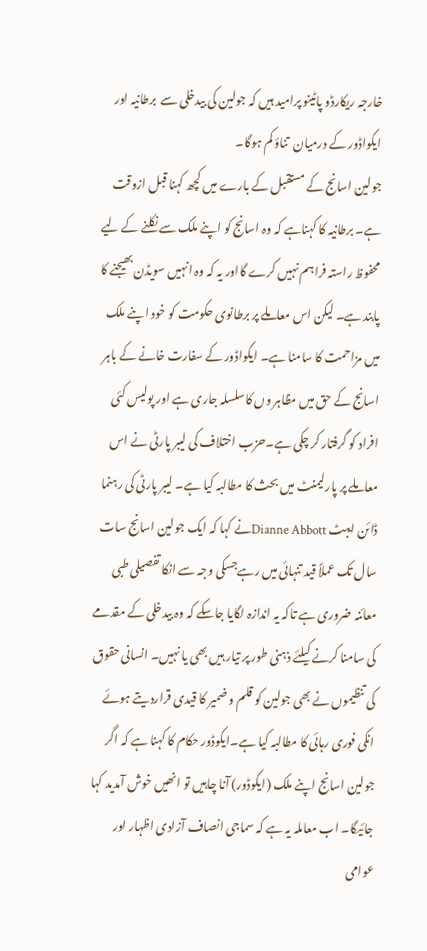خارجہ ریکارڈو پاٹینو پرامید ہیں کہ جولین کی بیدخلی سے  برطانیہ اور ایکواڈور کے درمیان  تناؤ کم ہوگا۔
جولین اسانج کے مستقبل کے بارے میں کچھ کہنا قبل ازوقت ہے۔ برطانیہ کا کہناہے کہ وہ اسانج کو اپنے ملک سے نکلنے کے لیے محفوظ راستہ فراہم نہیں کرے گااور یہ کہ وہ انہیں سویڈن بھیجنے کا پابند ہے۔ لیکن اس معاملے پر برطانوی حکومت کو خود اپنے ملک میں مزاحمت کا سامنا ہے۔ ایکواڈور کے سفارت خانے کے باہر اسانج کے حق میں مظاہر وں کاسلسلہ جاری ہے اور پولیس کئی افراد کو گرفتار کر چکی ہے۔حزب اختلاف کی لیبر پارٹی نے اس معاملے پر پارلیمنٹ میں بحث کا مطالبہ کیا ہے۔ لیبر پارٹی کی رہنما ڈائن ایبٹ Dianne Abbottنے کہا کہ ایک جولین اسانج سات سال تک عملاً قید تنہائی میں رہےجسکی وجہ سے انکا تفصیلی طبی معائنہ ضروری ہے تاکہ یہ اندازہ لگایا جاسکے کہ وہ بیدخلی کے مقدمے کی سامنا کرنے کیلئے ذہنی طور پر تیار ہیں بھی یا نہیں۔ انسانی حقوق کی تنظیموں نے بھی جولین کو قلم و ضمیر کا قیدی قراردیتے ہوئے انکی فوری رہائی کا مطالبہ کیا ہے۔ایکوڈور حکام کا کہنا ہے کہ اگر جولین اسانج اپنے ملک (ایکوڈور) آنا چاہیں تو انھیں خوش آمدید کہا جائیگا۔ اب معاملہ یہ ہے کہ سماجی انصاف آزادی اظہار اور عوامی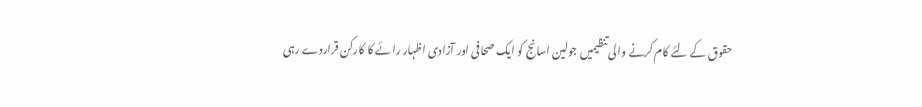حقوق کے لئے کام کرنے والی تنظیمیں جولین اسانج کو ایک صحافی اور آزادی اظہار رائے کا کارکن قراردے رہی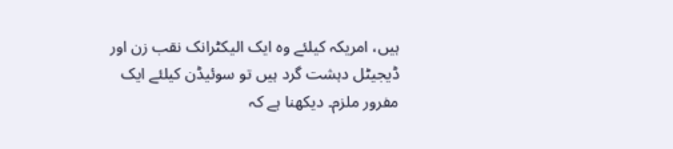ہیں، امریکہ کیلئے وہ ایک الیکٹرانک نقب زن اور ڈیجیٹل دہشت گرد ہیں تو سوئیڈن کیلئے ایک مفرور ملزم۔ دیکھنا ہے کہ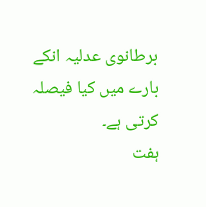برطانوی عدلیہ انکے بارے میں کیا فیصلہ کرتی ہے۔
ہفت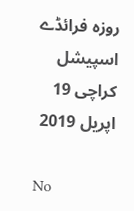روزہ فرائڈے اسپیشل کراچی 19 اپریل 2019

No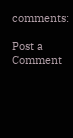comments:

Post a Comment